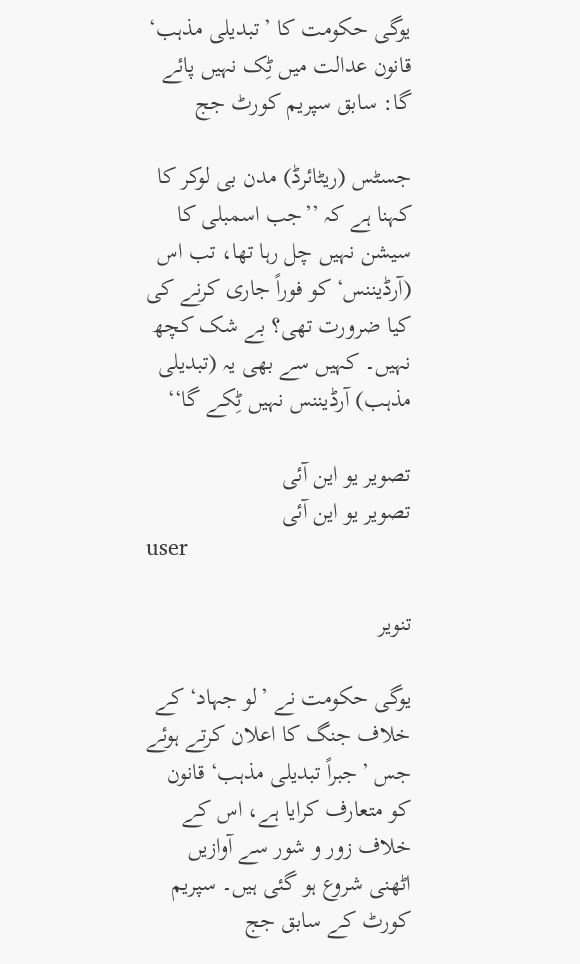یوگی حکومت کا ’تبدیلی مذہب‘ قانون عدالت میں ٹِک نہیں پائے گا: سابق سپریم کورٹ جج

جسٹس (ریٹائرڈ) مدن بی لوکر کا کہنا ہے کہ ’’جب اسمبلی کا سیشن نہیں چل رہا تھا، تب اس (آرڈیننس‘ کو فوراً جاری کرنے کی کیا ضرورت تھی؟ بے شک کچھ نہیں۔ کہیں سے بھی یہ (تبدیلی مذہب) آرڈیننس نہیں ٹِکے گا‘‘

تصویر یو این آئی
تصویر یو این آئی
user

تنویر

یوگی حکومت نے ’لو جہاد‘ کے خلاف جنگ کا اعلان کرتے ہوئے جس ’جبراً تبدیلی مذہب‘ قانون کو متعارف کرایا ہے، اس کے خلاف زور و شور سے آوازیں اٹھنی شروع ہو گئی ہیں۔ سپریم کورٹ کے سابق جج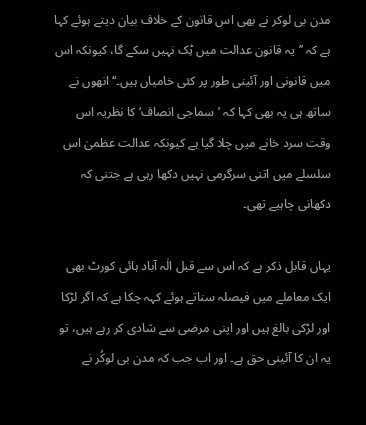مدن بی لوکر نے بھی اس قانون کے خلاف بیان دیتے ہوئے کہا ہے کہ ’’یہ قانون عدالت میں ٹِک نہیں سکے گا، کیونکہ اس میں قانونی اور آئینی طور پر کئی خامیاں ہیں۔‘‘ انھوں نے ساتھ ہی یہ بھی کہا کہ ’سماجی انصاف‘ کا نظریہ اس وقت سرد خانے میں چلا گیا ہے کیونکہ عدالت عظمیٰ اس سلسلے میں اتنی سرگرمی نہیں دکھا رہی ہے جتنی کہ دکھانی چاہیے تھی۔

یہاں قابل ذکر ہے کہ اس سے قبل الٰہ آباد ہائی کورٹ بھی ایک معاملے میں فیصلہ سناتے ہوئے کہہ چکا ہے کہ اگر لڑکا اور لڑکی بالغ ہیں اور اپنی مرضی سے شادی کر رہے ہیں، تو یہ ان کا آئینی حق ہے۔ اور اب جب کہ مدن بی لوکُر نے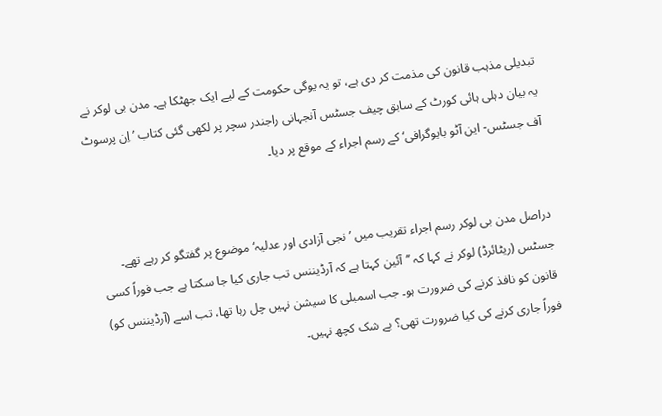تبدیلی مذہب قانون کی مذمت کر دی ہے، تو یہ یوگی حکومت کے لیے ایک جھٹکا ہے۔ مدن بی لوکر نے یہ بیان دہلی ہائی کورٹ کے سابق چیف جسٹس آنجہانی راجندر سچر پر لکھی گئی کتاب ’اِن پرسوٹ آف جسٹس- این آٹو بایوگرافی‘ کے رسم اجراء کے موقع پر دیا۔


دراصل مدن بی لوکر رسم اجراء تقریب میں ’نجی آزادی اور عدلیہ‘ موضوع پر گفتگو کر رہے تھے۔ جسٹس (ریٹائرڈ) لوکر نے کہا کہ ’’آئین کہتا ہے کہ آرڈیننس تب جاری کیا جا سکتا ہے جب فوراً کسی قانون کو نافذ کرنے کی ضرورت ہو۔ جب اسمبلی کا سیشن نہیں چل رہا تھا، تب اسے (آرڈیننس کو) فوراً جاری کرنے کی کیا ضرورت تھی؟ بے شک کچھ نہیں۔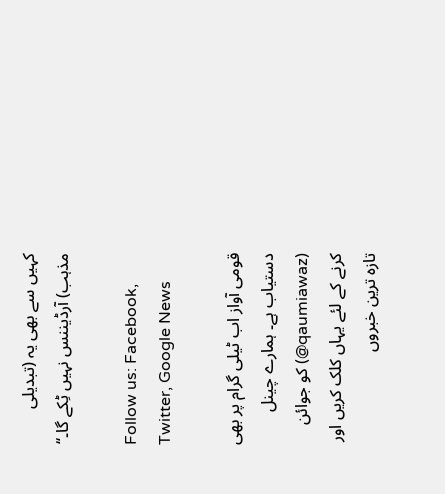کہیں سے بھی یہ (تبدیلی مذہب) آرڈیننس نہیں ٹِکے گا۔‘‘

Follow us: Facebook, Twitter, Google News

قومی آواز اب ٹیلی گرام پر بھی دستیاب ہے۔ ہمارے چینل (qaumiawaz@) کو جوائن کرنے کے لئے یہاں کلک کریں اور تازہ ترین خبروں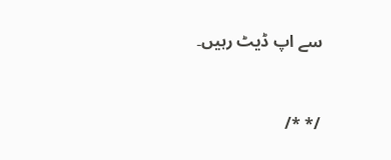سے اپ ڈیٹ رہیں۔


/* */